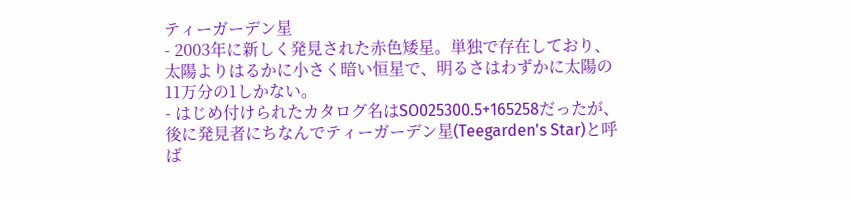ティーガーデン星
- 2003年に新しく発見された赤色矮星。単独で存在しており、太陽よりはるかに小さく暗い恒星で、明るさはわずかに太陽の11万分の1しかない。
- はじめ付けられたカタログ名はSO025300.5+165258だったが、後に発見者にちなんでティーガーデン星(Teegarden's Star)と呼ば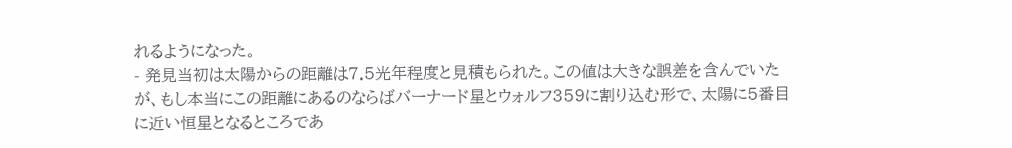れるようになった。
- 発見当初は太陽からの距離は7.5光年程度と見積もられた。この値は大きな誤差を含んでいたが、もし本当にこの距離にあるのならばバーナード星とウォルフ359に割り込む形で、太陽に5番目に近い恒星となるところであ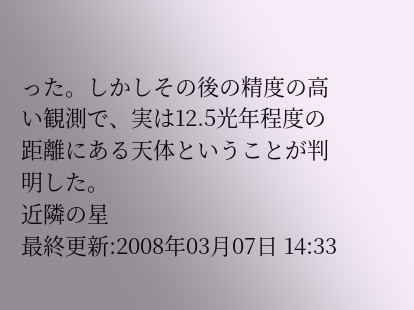った。しかしその後の精度の高い観測で、実は12.5光年程度の距離にある天体ということが判明した。
近隣の星
最終更新:2008年03月07日 14:33